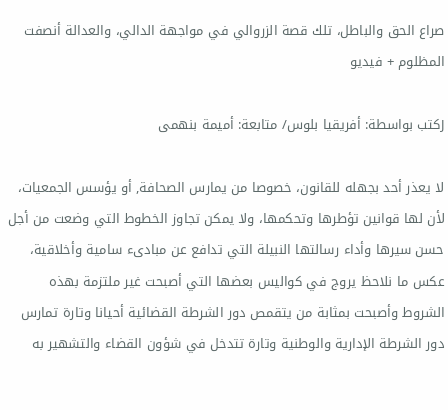صراع الحق والباطل، تلك قصة الزروالي في مواجهة الدالي، والعدالة أنصفت المظلوم + فيديو

Jكتب بواسطة: أفريقيا بلوس/ متابعة: أميمة بنهمى

لا يعذر أحد بجهله للقانون، خصوصا من يمارس الصحافة, أو يؤسس الجمعيات، لأن لها قوانين تؤطرها وتحكمها، ولا يمكن تجاوز الخطوط التي وضعت من أجل حسن سيرها وأداء رسالتها النبيلة التي تدافع عن مبادىء سامية وأخلاقية، عكس ما نلاحظ يروج في كواليس بعضها التي أصبحت غير ملتزمة بهذه الشروط وأصبحت بمثابة من يتقمص دور الشرطة القضائية أحيانا وتارة تمارس دور الشرطة الإدارية والوطنية وتارة تتدخل في شؤون القضاء والتشهير به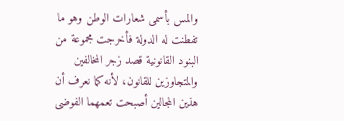والمس بأسمى شعارات الوطن وهو ما تفطنت له الدولة فأخرجت مجموعة من البنود القانونية قصد زجر المخالفين والمتجاوزين للقانون، لأنه كما نعرف أن هذين المجالين أصبحت تعمهما الفوضى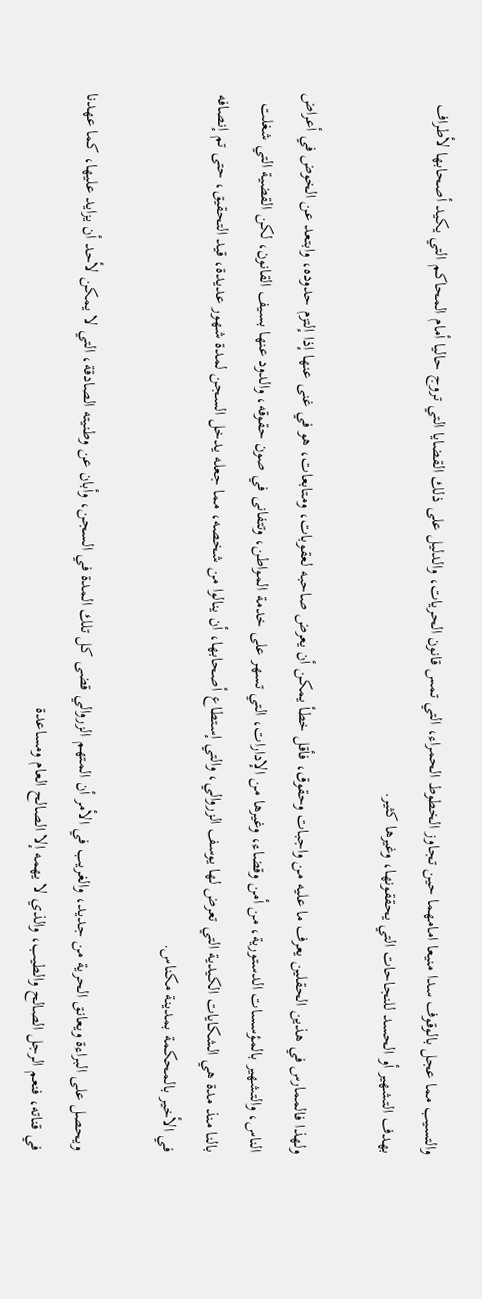والتسيب مما عجل بالوقوف سدا منيعا امامهما حين تجاوز الخطوط الحمراء، التي تمس قانون الحريات، والدليل على ذلك القضايا التي تروج حاليا أمام المحاكم التي يكيد أصحابها لأطراف بهدف التشهير أو الحسد للنجاحات التي يحققونها، وغيرها كثير.

ولهذا فالممارس في هذين الحقلين يعرف ما عليه من واجبات وحقوق، فأقل خطأ يمكن أن يعرض صاحبه لعقوبات، ومتابعات، هو في غنى عنها إذا إلتزم حدوده، وابتعد عن الخوض في أعراض الناس، والتشهير بالمؤسسات الدستورية، من أمن وقضاء، وغيرها من الإدارات، التي تسهر على خدمة المواطن، وتتفانى في صون حقوقه، والدود عنها بسيف القانون، لكن القضية التي شغلت بالنا منذ مدة هي الشكايات الكيدية التي تعرض لها يوسف الزروالي، والتي إستطاع أصحابها، أن ينالوا من شخصه، مما جعله يدخل السجن لمدة شهور عديدة، قيد التحقيق، حتى تم إنصافه في الأخير بالمحكمة بمدينة مكناس.

ويحصل على البراءة ويعانق الحرية من جديد، والغريب في الأمر أن المتهم الزروالي قضى كل تلك المدة في السجن، وأبان عن وطنيته الصادقة، التي لا يمكن لأحد أن يزايد عليها، كما عهدنا في قناته، فنعم الرجل الصالح والطيب، والذي لا يهمه إلا الصالح العام ومساعدة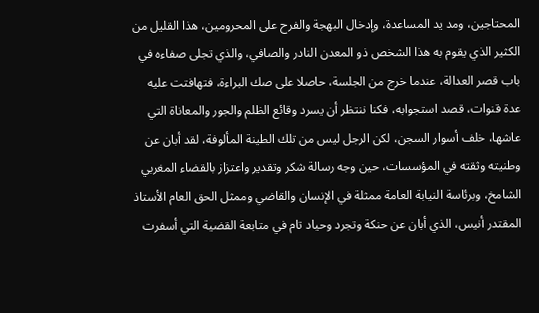المحتاجين، ومد يد المساعدة، وإدخال البهجة والفرح على المحرومين، هذا القليل من الكثير الذي يقوم به هذا الشخص ذو المعدن النادر والصافي، والذي تجلى صفاءه في باب قصر العدالة، عندما خرج من الجلسة، حاصلا على صك البراءة، فتهافتت عليه عدة قنوات، قصد استجوابه، فكنا ننتظر أن يسرد وقائع الظلم والجور والمعاناة التي عاشها، خلف أسوار السجن، لكن الرجل ليس من تلك الطينة المألوفة، لقد أبان عن وطنيته وثقته في المؤسسات، حين وجه رسالة شكر وتقدير واعتزاز بالقضاء المغربي الشامخ، وبرئاسة النيابة العامة ممثلة في الإنسان والقاضي وممثل الحق العام الأستاذ المقتدر أنيس، الذي أبان عن حنكة وتجرد وحياد تام في متابعة القضية التي أسفرت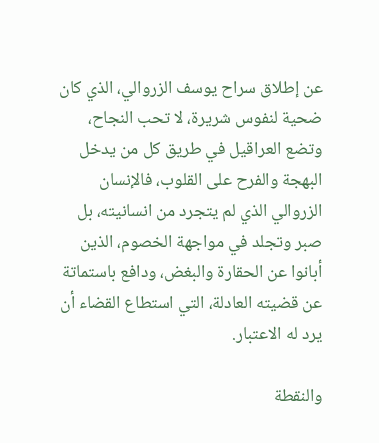عن إطلاق سراح يوسف الزروالي، الذي كان ضحية لنفوس شريرة، لا تحب النجاح، وتضع العراقيل في طريق كل من يدخل البهجة والفرح على القلوب، فالإنسان الزروالي الذي لم يتجرد من انسانيته، بل صبر وتجلد في مواجهة الخصوم، الذين أبانوا عن الحقارة والبغض، ودافع باستماتة عن قضيته العادلة، التي استطاع القضاء أن يرد له الاعتبار.

والنقطة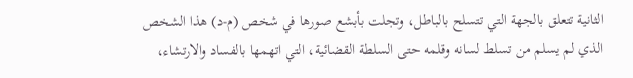الثانية تتعلق بالجهة التي تتسلح بالباطل، وتجلت بأبشع صورها في شخص (م-د) هذا الشخص الذي لم يسلم من تسلط لسانه وقلمه حتى السلطة القضائية، التي اتهمها بالفساد والارتشاء،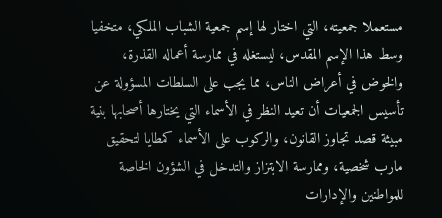مستعملا جمعيته، التي اختار لها إسم جمعية الشباب الملكي، متخفيا وسط هذا الإسم المقدس، ليستغله في ممارسة أعماله القذرة، والخوض في أعراض الناس، مما يجب على السلطات المسؤولة عن تأسيس الجمعيات أن تعيد النظر في الأسماء التي يختارها أصحابها بنية مبيثة قصد تجاوز القانون، والركوب على الأسماء كمطايا لتحقيق مارب شخصية، وممارسة الابتزاز والتدخل في الشؤون الخاصة للمواطنين والإدارات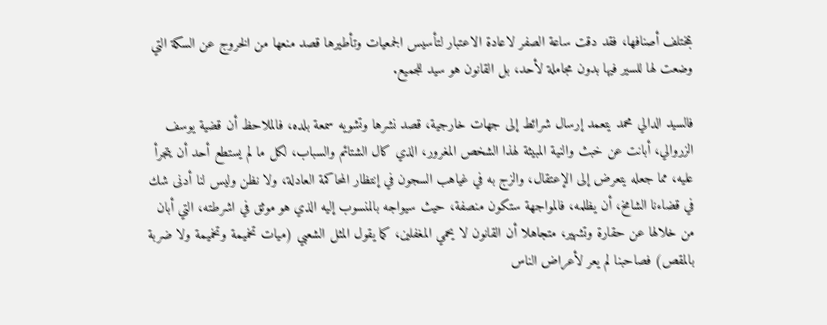بمختلف أصنافها، فقد دقت ساعة الصفر لاعادة الاعتبار لتأسيس الجمعيات وتأطيرها قصد منعها من الخروج عن السكة التي وضعت لها للسير فيها بدون مجاملة لأحد، بل القانون هو سيد للجميع.

فالسيد الدالي محمد يتعمد إرسال شرائط إلى جهات خارجية، قصد نشرها وتشويه سمعة بلده، فالملاحظ أن قضية يوسف الزروالي، أبانت عن خبث والنية المبيثة لهذا الشخص المغرور، الذي كال الشتائم والسباب، لكل ما لم يستطع أحد أن يتجرأ عليه، مما جعله يتعرض إلى الإعتقال، والزج به في غياهب السجون في إنتظار المحاكمة العادلة، ولا نظن وليس لنا أدنى شك في قضاءنا الشامخ، أن يظلمه، فالمواجهة ستكون منصفة، حيث سيواجه بالمنسوب إليه الذي هو موثق في اشرطته، التي أبان من خلالها عن حقارة وتشهير، متجاهلا أن القانون لا يحمي المغفلين، كما يقول المثل الشعبي (ميات تخميمة وتخميمة ولا ضربة بالمقص) فصاحبنا لم يعر لأعراض الناس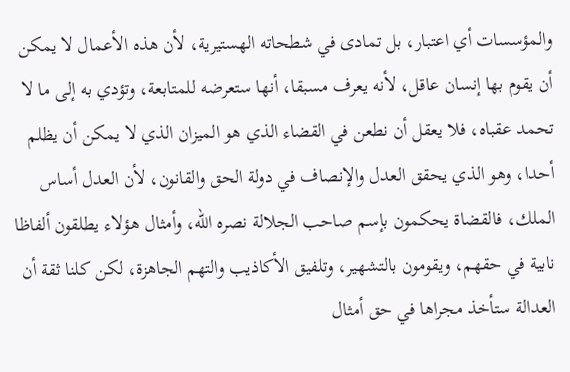والمؤسسات أي اعتبار، بل تمادى في شطحاته الهستيرية، لأن هذه الأعمال لا يمكن أن يقوم بها إنسان عاقل، لأنه يعرف مسبقا، أنها ستعرضه للمتابعة، وتؤدي به إلى ما لا تحمد عقباه، فلا يعقل أن نطعن في القضاء الذي هو الميزان الذي لا يمكن أن يظلم أحدا، وهو الذي يحقق العدل والإنصاف في دولة الحق والقانون، لأن العدل أساس الملك، فالقضاة يحكمون بإسم صاحب الجلالة نصره الله، وأمثال هؤلاء يطلقون ألفاظا نابية في حقهم، ويقومون بالتشهير، وتلفيق الأكاذيب والتهم الجاهزة، لكن كلنا ثقة أن العدالة ستأخذ مجراها في حق أمثال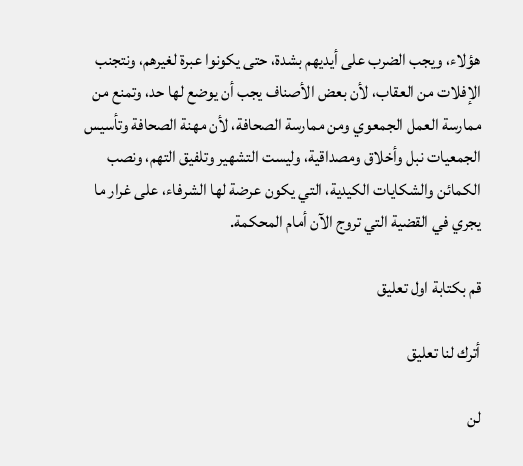هؤلاء، ويجب الضرب على أيديهم بشدة، حتى يكونوا عبرة لغيرهم، ونتجنب الإفلات من العقاب، لأن بعض الأصناف يجب أن يوضع لها حد، وتمنع من ممارسة العمل الجمعوي ومن ممارسة الصحافة، لأن مهنة الصحافة وتأسيس الجمعيات نبل وأخلاق ومصداقية، وليست التشهير وتلفيق التهم، ونصب الكمائن والشكايات الكيدية، التي يكون عرضة لها الشرفاء، على غرار ما يجري في القضية التي تروج الآن أمام المحكمة.

قم بكتابة اول تعليق

أترك لنا تعليق

لن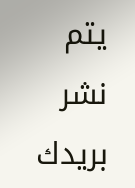يتم نشر بريدك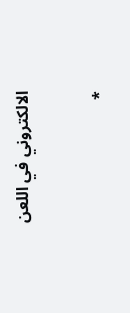الالكتروني في اللعن


*